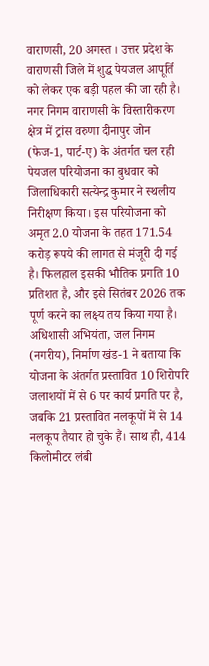वाराणसी, 20 अगस्त । उत्तर प्रदेश के वाराणसी जिले में शुद्ध पेयजल आपूर्ति को लेकर एक बड़ी पहल की जा रही है। नगर निगम वाराणसी के विस्तारीकरण क्षेत्र में ट्रांस वरुणा दीनापुर जोन (फेज-1, पार्ट-ए) के अंतर्गत चल रही पेयजल परियोजना का बुधवार को जिलाधिकारी सत्येन्द्र कुमार ने स्थलीय निरीक्षण किया। इस परियोजना को अमृत 2.0 योजना के तहत 171.54 करोड़ रूपये की लागत से मंजूरी दी गई है। फिलहाल इसकी भौतिक प्रगति 10 प्रतिशत है, और इसे सितंबर 2026 तक पूर्ण करने का लक्ष्य तय किया गया है।
अधिशासी अभियंता, जल निगम (नगरीय), निर्माण खंड-1 ने बताया कि योजना के अंतर्गत प्रस्तावित 10 शिरोपरि जलाशयों में से 6 पर कार्य प्रगति पर है, जबकि 21 प्रस्तावित नलकूपों में से 14 नलकूप तैयार हो चुके हैं। साथ ही, 414 किलोमीटर लंबी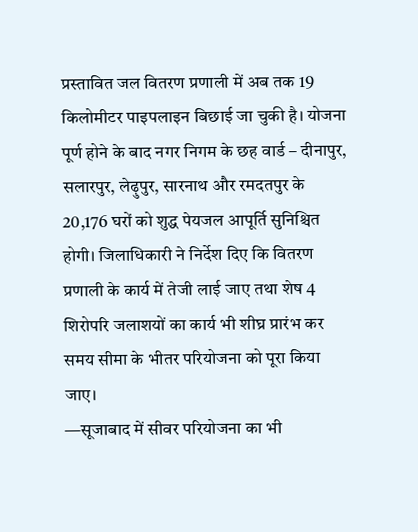प्रस्तावित जल वितरण प्रणाली में अब तक 19 किलोमीटर पाइपलाइन बिछाई जा चुकी है। योजना पूर्ण होने के बाद नगर निगम के छह वार्ड – दीनापुर, सलारपुर, लेढ़ुपुर, सारनाथ और रमदतपुर के 20,176 घरों को शुद्ध पेयजल आपूर्ति सुनिश्चित होगी। जिलाधिकारी ने निर्देश दिए कि वितरण प्रणाली के कार्य में तेजी लाई जाए तथा शेष 4 शिरोपरि जलाशयों का कार्य भी शीघ्र प्रारंभ कर समय सीमा के भीतर परियोजना को पूरा किया जाए।
—सूजाबाद में सीवर परियोजना का भी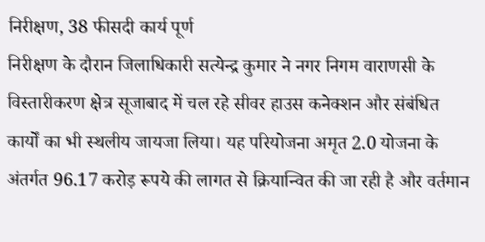निरीक्षण, 38 फीसदी कार्य पूर्ण
निरीक्षण के दौरान जिलाधिकारी सत्येन्द्र कुमार ने नगर निगम वाराणसी के विस्तारीकरण क्षेत्र सूजाबाद में चल रहे सीवर हाउस कनेक्शन और संबंधित कार्यों का भी स्थलीय जायजा लिया। यह परियोजना अमृत 2.0 योजना के अंतर्गत 96.17 करोड़ रूपये की लागत से क्रियान्वित की जा रही है और वर्तमान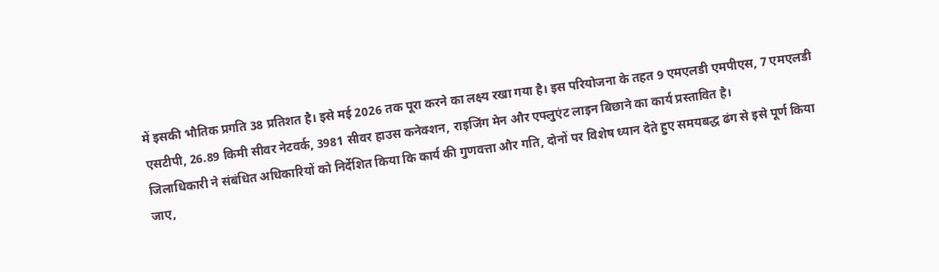में इसकी भौतिक प्रगति 38 प्रतिशत है। इसे मई 2026 तक पूरा करने का लक्ष्य रखा गया है। इस परियोजना के तहत 9 एमएलडी एमपीएस, 7 एमएलडी एसटीपी, 26.89 किमी सीवर नेटवर्क, 3981 सीवर हाउस कनेक्शन, राइजिंग मेन और एफ्लुएंट लाइन बिछाने का कार्य प्रस्तावित है।
जिलाधिकारी ने संबंधित अधिकारियों को निर्देशित किया कि कार्य की गुणवत्ता और गति, दोनों पर विशेष ध्यान देते हुए समयबद्ध ढंग से इसे पूर्ण किया जाए,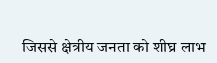जिससे क्षेत्रीय जनता को शीघ्र लाभ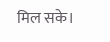मिल सके।